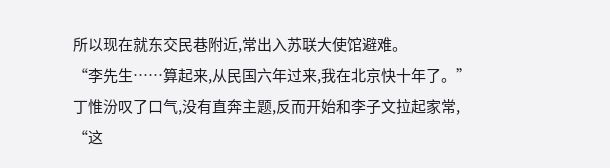所以现在就东交民巷附近,常出入苏联大使馆避难。
“李先生……算起来,从民国六年过来,我在北京快十年了。”
丁惟汾叹了口气,没有直奔主题,反而开始和李子文拉起家常,
“这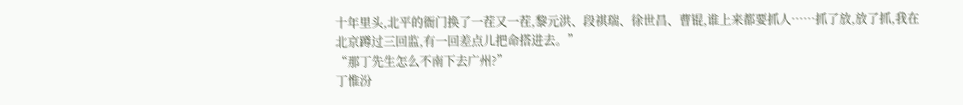十年里头,北平的衙门换了一茬又一茬,黎元洪、段祺瑞、徐世昌、曹锟,谁上来都要抓人……抓了放,放了抓,我在北京蹲过三回监,有一回差点儿把命搭进去。”
“那丁先生怎么不南下去广州?”
丁惟汾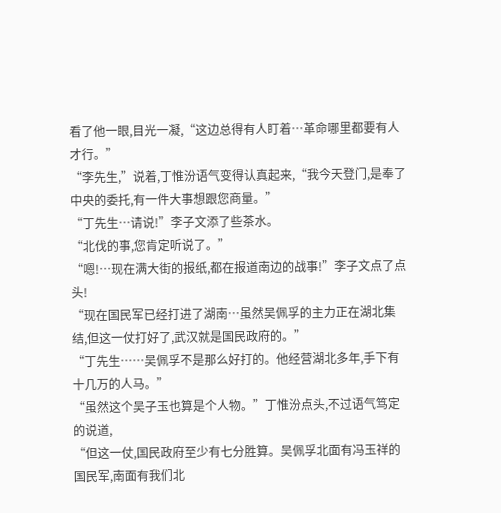看了他一眼,目光一凝,“这边总得有人盯着…革命哪里都要有人才行。”
“李先生,”说着,丁惟汾语气变得认真起来,“我今天登门,是奉了中央的委托,有一件大事想跟您商量。”
“丁先生…请说!”李子文添了些茶水。
“北伐的事,您肯定听说了。”
“嗯!…现在满大街的报纸,都在报道南边的战事!”李子文点了点头!
“现在国民军已经打进了湖南…虽然吴佩孚的主力正在湖北集结,但这一仗打好了,武汉就是国民政府的。”
“丁先生……吴佩孚不是那么好打的。他经营湖北多年,手下有十几万的人马。”
“虽然这个吴子玉也算是个人物。”丁惟汾点头,不过语气笃定的说道,
“但这一仗,国民政府至少有七分胜算。吴佩孚北面有冯玉祥的国民军,南面有我们北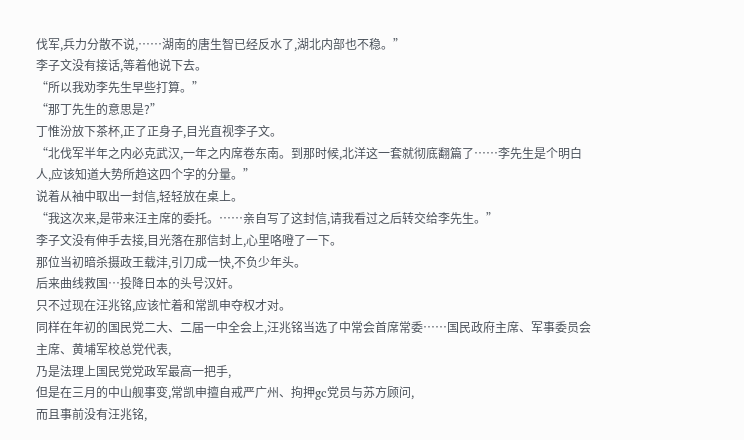伐军,兵力分散不说,……湖南的唐生智已经反水了,湖北内部也不稳。”
李子文没有接话,等着他说下去。
“所以我劝李先生早些打算。”
“那丁先生的意思是?”
丁惟汾放下茶杯,正了正身子,目光直视李子文。
“北伐军半年之内必克武汉,一年之内席卷东南。到那时候,北洋这一套就彻底翻篇了……李先生是个明白人,应该知道大势所趋这四个字的分量。”
说着从袖中取出一封信,轻轻放在桌上。
“我这次来,是带来汪主席的委托。……亲自写了这封信,请我看过之后转交给李先生。”
李子文没有伸手去接,目光落在那信封上,心里咯噔了一下。
那位当初暗杀摄政王载沣,引刀成一快,不负少年头。
后来曲线救国…投降日本的头号汉奸。
只不过现在汪兆铭,应该忙着和常凯申夺权才对。
同样在年初的国民党二大、二届一中全会上,汪兆铭当选了中常会首席常委……国民政府主席、军事委员会主席、黄埔军校总党代表,
乃是法理上国民党党政军最高一把手,
但是在三月的中山舰事变,常凯申擅自戒严广州、拘押gc党员与苏方顾问,
而且事前没有汪兆铭,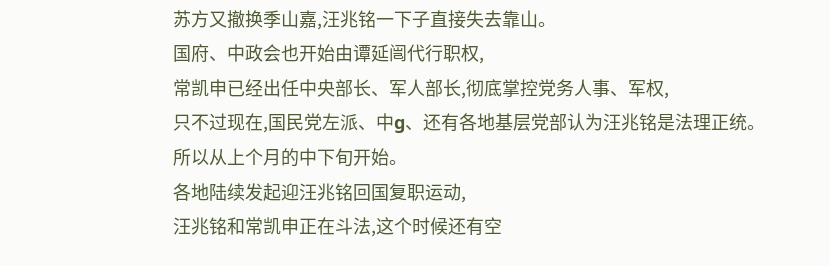苏方又撤换季山嘉,汪兆铭一下子直接失去靠山。
国府、中政会也开始由谭延闿代行职权,
常凯申已经出任中央部长、军人部长,彻底掌控党务人事、军权,
只不过现在,国民党左派、中g、还有各地基层党部认为汪兆铭是法理正统。
所以从上个月的中下旬开始。
各地陆续发起迎汪兆铭回国复职运动,
汪兆铭和常凯申正在斗法,这个时候还有空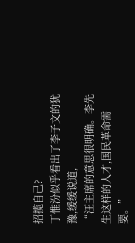招揽自己?
丁惟汾似乎看出了李子文的犹豫,缓缓说道,
“汪主席的意思很明确。李先生这样的人才,国民革命需要。”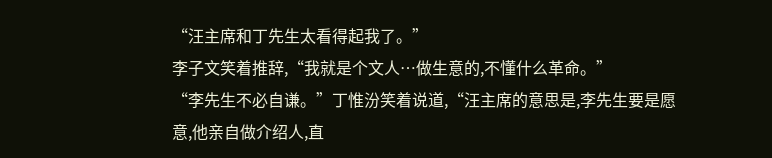“汪主席和丁先生太看得起我了。”
李子文笑着推辞,“我就是个文人…做生意的,不懂什么革命。”
“李先生不必自谦。”丁惟汾笑着说道,“汪主席的意思是,李先生要是愿意,他亲自做介绍人,直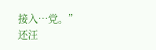接入…党。”
还汪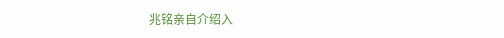兆铭亲自介绍入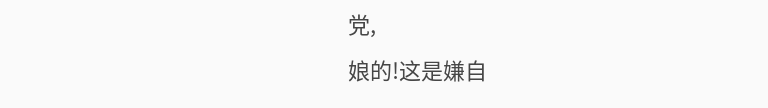党,
娘的!这是嫌自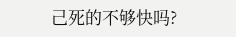己死的不够快吗?